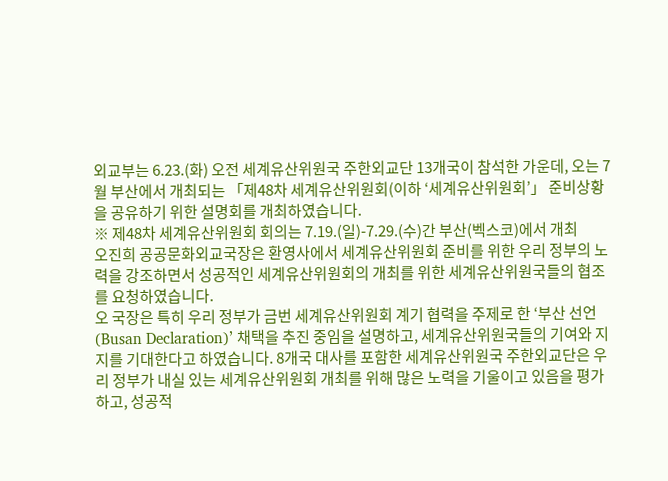외교부는 6.23.(화) 오전 세계유산위원국 주한외교단 13개국이 참석한 가운데, 오는 7월 부산에서 개최되는 「제48차 세계유산위원회(이하 ‘세계유산위원회’」 준비상황을 공유하기 위한 설명회를 개최하였습니다.
※ 제48차 세계유산위원회 회의는 7.19.(일)-7.29.(수)간 부산(벡스코)에서 개최
오진희 공공문화외교국장은 환영사에서 세계유산위원회 준비를 위한 우리 정부의 노력을 강조하면서 성공적인 세계유산위원회의 개최를 위한 세계유산위원국들의 협조를 요청하였습니다.
오 국장은 특히 우리 정부가 금번 세계유산위원회 계기 협력을 주제로 한 ‘부산 선언(Busan Declaration)’ 채택을 추진 중임을 설명하고, 세계유산위원국들의 기여와 지지를 기대한다고 하였습니다. 8개국 대사를 포함한 세계유산위원국 주한외교단은 우리 정부가 내실 있는 세계유산위원회 개최를 위해 많은 노력을 기울이고 있음을 평가하고, 성공적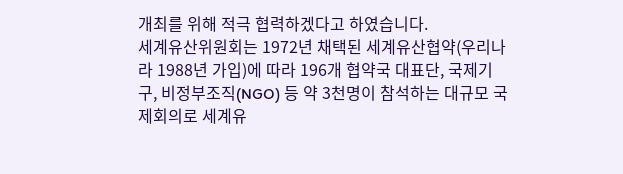개최를 위해 적극 협력하겠다고 하였습니다.
세계유산위원회는 1972년 채택된 세계유산협약(우리나라 1988년 가입)에 따라 196개 협약국 대표단, 국제기구, 비정부조직(NGO) 등 약 3천명이 참석하는 대규모 국제회의로 세계유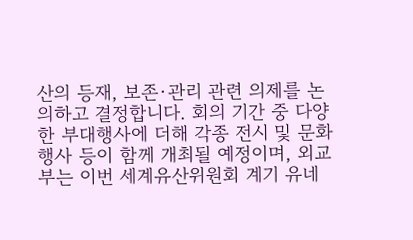산의 등재, 보존·관리 관련 의제를 논의하고 결정합니다. 회의 기간 중 다양한 부대행사에 더해 각종 전시 및 문화행사 등이 함께 개최될 예정이며, 외교부는 이번 세계유산위원회 계기 유네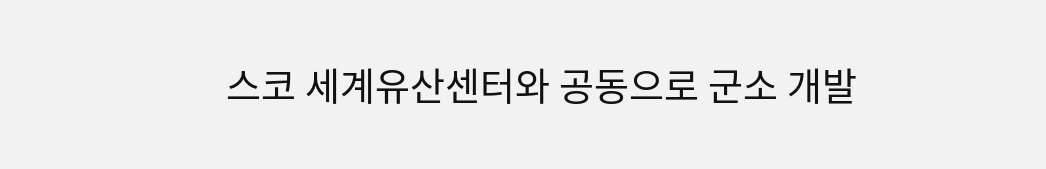스코 세계유산센터와 공동으로 군소 개발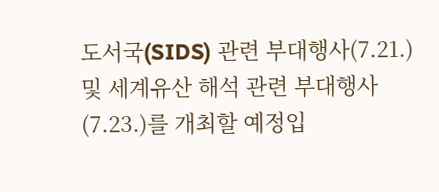도서국(SIDS) 관련 부대행사(7.21.) 및 세계유산 해석 관련 부대행사(7.23.)를 개최할 예정입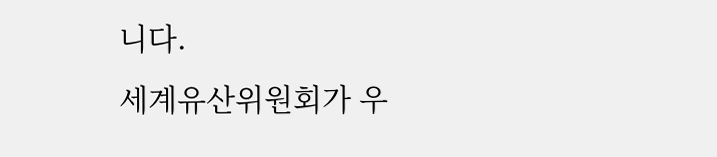니다.
세계유산위원회가 우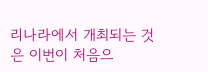리나라에서 개최되는 것은 이번이 처음으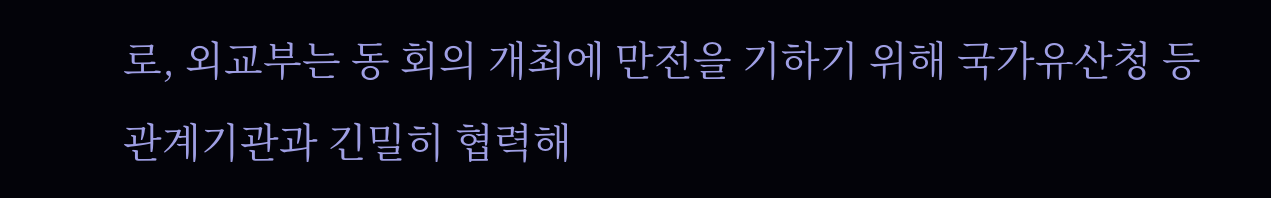로, 외교부는 동 회의 개최에 만전을 기하기 위해 국가유산청 등 관계기관과 긴밀히 협력해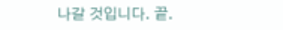나갈 것입니다. 끝.